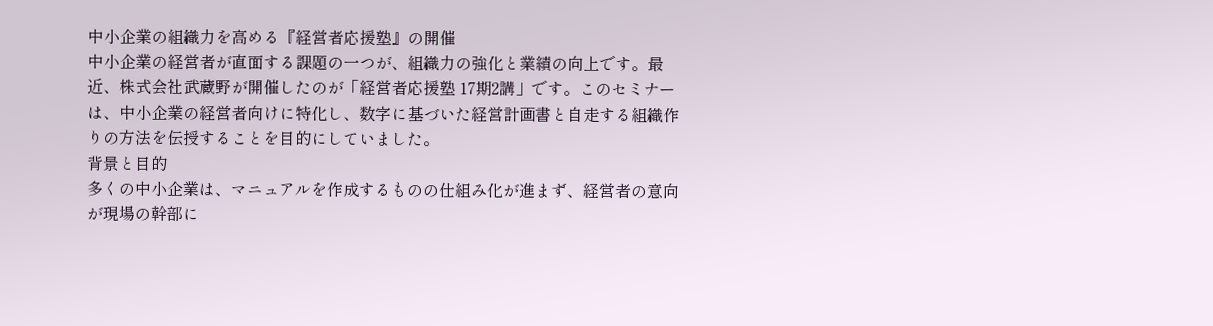中小企業の組織力を高める『経営者応援塾』の開催
中小企業の経営者が直面する課題の一つが、組織力の強化と業績の向上です。最近、株式会社武蔵野が開催したのが「経営者応援塾 17期2講」です。このセミナーは、中小企業の経営者向けに特化し、数字に基づいた経営計画書と自走する組織作りの方法を伝授することを目的にしていました。
背景と目的
多くの中小企業は、マニュアルを作成するものの仕組み化が進まず、経営者の意向が現場の幹部に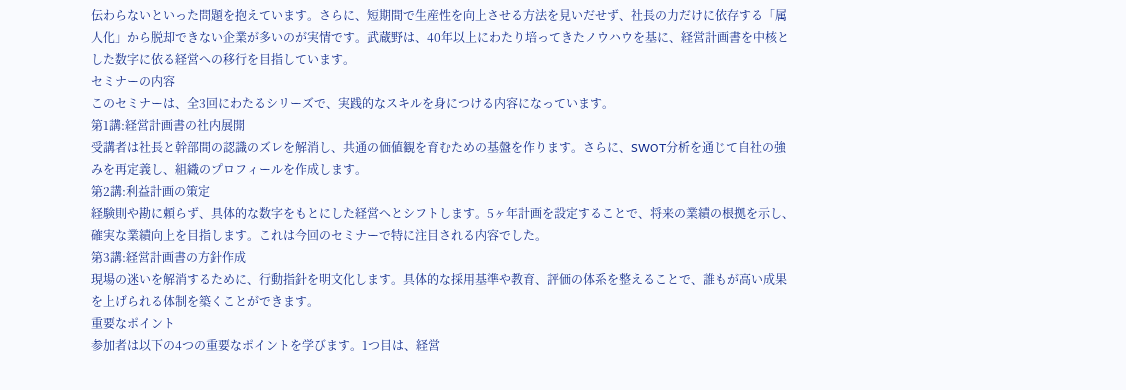伝わらないといった問題を抱えています。さらに、短期間で生産性を向上させる方法を見いだせず、社長の力だけに依存する「属人化」から脱却できない企業が多いのが実情です。武蔵野は、40年以上にわたり培ってきたノウハウを基に、経営計画書を中核とした数字に依る経営への移行を目指しています。
セミナーの内容
このセミナーは、全3回にわたるシリーズで、実践的なスキルを身につける内容になっています。
第1講:経営計画書の社内展開
受講者は社長と幹部間の認識のズレを解消し、共通の価値観を育むための基盤を作ります。さらに、SWOT分析を通じて自社の強みを再定義し、組織のプロフィールを作成します。
第2講:利益計画の策定
経験則や勘に頼らず、具体的な数字をもとにした経営へとシフトします。5ヶ年計画を設定することで、将来の業績の根拠を示し、確実な業績向上を目指します。これは今回のセミナーで特に注目される内容でした。
第3講:経営計画書の方針作成
現場の迷いを解消するために、行動指針を明文化します。具体的な採用基準や教育、評価の体系を整えることで、誰もが高い成果を上げられる体制を築くことができます。
重要なポイント
参加者は以下の4つの重要なポイントを学びます。1つ目は、経営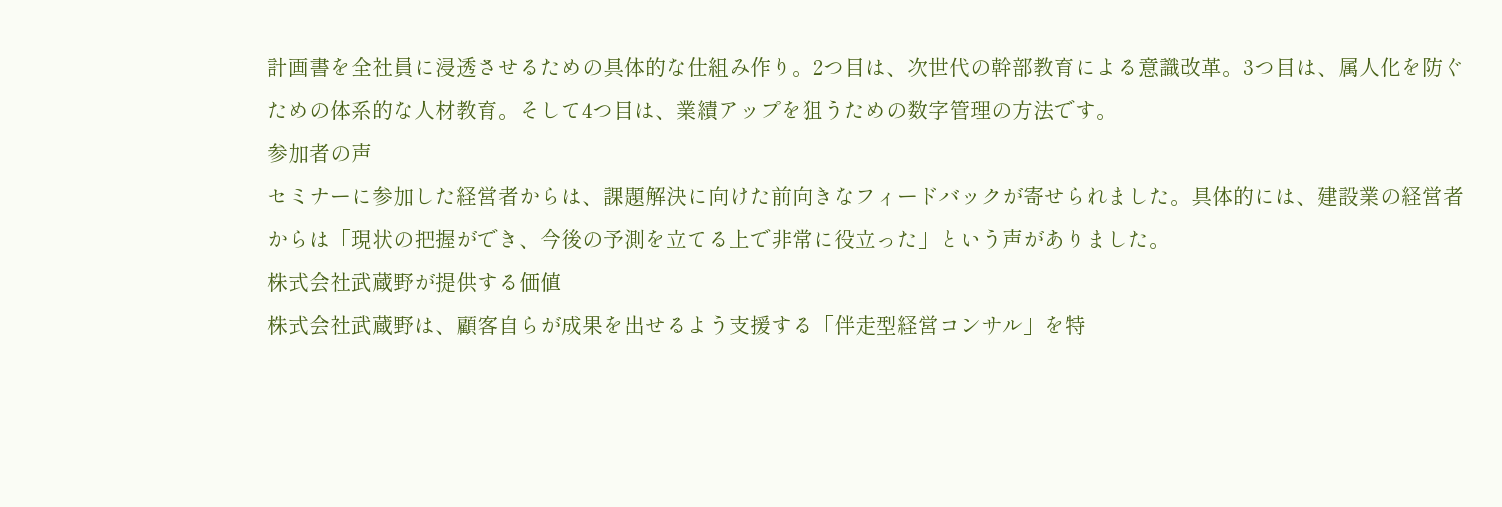計画書を全社員に浸透させるための具体的な仕組み作り。2つ目は、次世代の幹部教育による意識改革。3つ目は、属人化を防ぐための体系的な人材教育。そして4つ目は、業績アップを狙うための数字管理の方法です。
参加者の声
セミナーに参加した経営者からは、課題解決に向けた前向きなフィードバックが寄せられました。具体的には、建設業の経営者からは「現状の把握ができ、今後の予測を立てる上で非常に役立った」という声がありました。
株式会社武蔵野が提供する価値
株式会社武蔵野は、顧客自らが成果を出せるよう支援する「伴走型経営コンサル」を特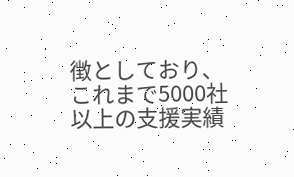徴としており、これまで5000社以上の支援実績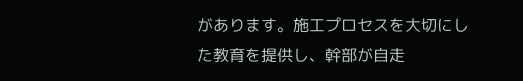があります。施工プロセスを大切にした教育を提供し、幹部が自走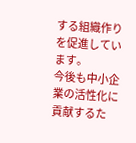する組織作りを促進しています。
今後も中小企業の活性化に貢献するた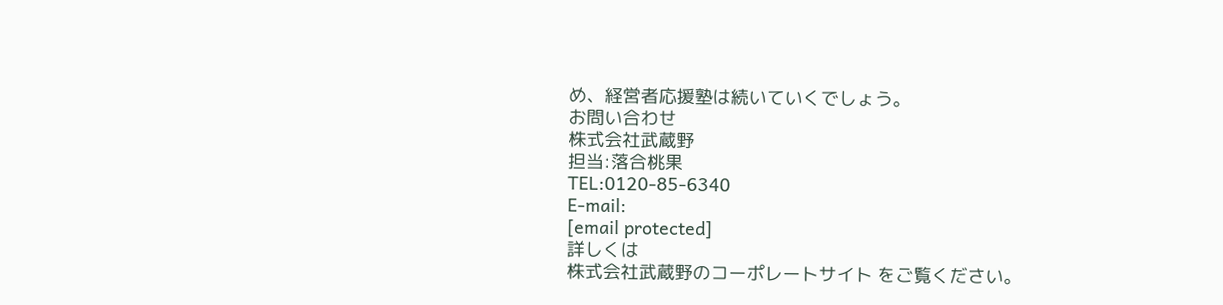め、経営者応援塾は続いていくでしょう。
お問い合わせ
株式会社武蔵野
担当:落合桃果
TEL:0120-85-6340
E-mail:
[email protected]
詳しくは
株式会社武蔵野のコーポレートサイト をご覧ください。